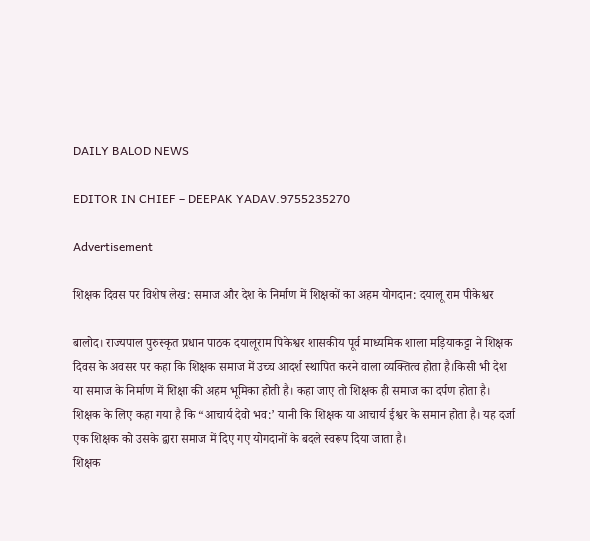DAILY BALOD NEWS

EDITOR IN CHIEF – DEEPAK YADAV.9755235270

Advertisement

शिक्षक दिवस पर विशेष लेख: समाज और देश के निर्माण में शिक्षकों का अहम योगदान: दयालू राम पीकेश्वर

बालोद। राज्यपाल पुरुस्कृत प्रधान पाठक दयालूराम पिकेश्वर शासकीय पूर्व माध्यमिक शाला मड़ियाकट्टा ने शिक्षक दिवस के अवसर पर कहा कि शिक्षक समाज में उच्च आदर्श स्थापित करने वाला व्यक्तित्व होता है।किसी भी देश या समाज के निर्माण में शिक्षा की अहम भूमिका होती है। कहा जाए तो शिक्षक ही समाज का दर्पण होता है। शिक्षक के लिए कहा गया है कि “आचार्य देवो भव:’ यानी कि शिक्षक या आचार्य ईश्वर के समान होता है। यह दर्जा एक शिक्षक को उसके द्वारा समाज में दिए गए योगदानों के बदले स्वरूप दिया जाता है।
शिक्षक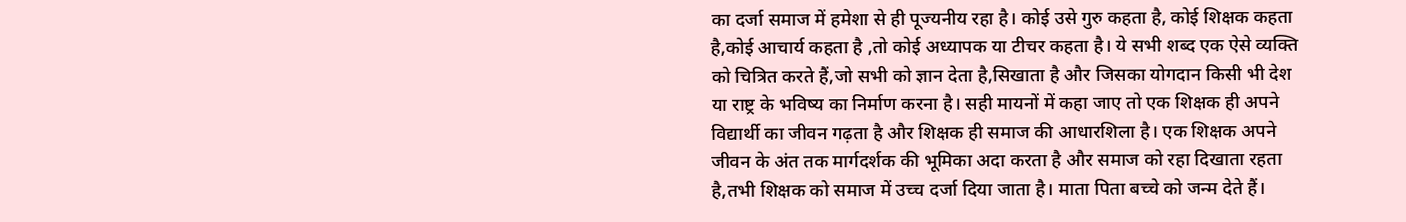का दर्जा समाज में हमेशा से ही पूज्यनीय रहा है। कोई उसे गुरु कहता है, कोई शिक्षक कहता है,कोई आचार्य कहता है ,तो कोई अध्यापक या टीचर कहता है। ये सभी शब्द एक ऐसे व्यक्ति को चित्रित करते हैं,जो सभी को ज्ञान देता है,सिखाता है और जिसका योगदान किसी भी देश या राष्ट्र के भविष्य का निर्माण करना है। सही मायनों में कहा जाए तो एक शिक्षक ही अपने विद्यार्थी का जीवन गढ़ता है और शिक्षक ही समाज की आधारशिला है। एक शिक्षक अपने जीवन के अंत तक मार्गदर्शक की भूमिका अदा करता है और समाज को रहा दिखाता रहता है,तभी शिक्षक को समाज में उच्च दर्जा दिया जाता है। माता पिता बच्चे को जन्म देते हैं।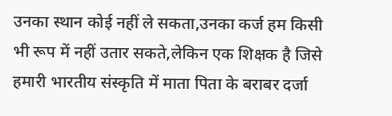उनका स्थान कोई नहीं ले सकता,उनका कर्ज हम किसी भी रूप में नहीं उतार सकते,लेकिन एक शिक्षक है जिसे हमारी भारतीय संस्कृति में माता पिता के बराबर दर्जा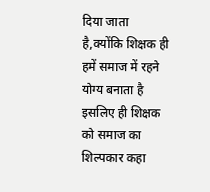दिया जाता है,क्योंकि शिक्षक ही हमें समाज में रहने योग्य बनाता है इसलिए ही शिक्षक को समाज का शिल्पकार कहा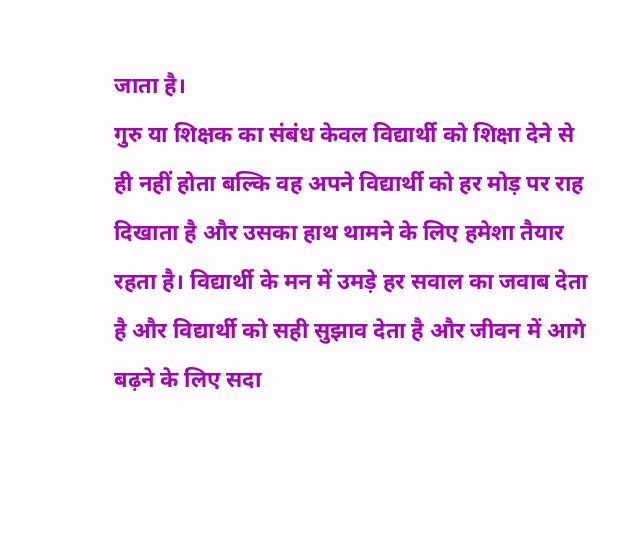जाता है।
गुरु या शिक्षक का संबंध केवल विद्यार्थी को शिक्षा देने से ही नहीं होता बल्कि वह अपने विद्यार्थी को हर मोड़ पर राह दिखाता है और उसका हाथ थामने के लिए हमेशा तैयार रहता है। विद्यार्थी के मन में उमड़े हर सवाल का जवाब देता है और विद्यार्थी को सही सुझाव देता है और जीवन में आगे बढ़ने के लिए सदा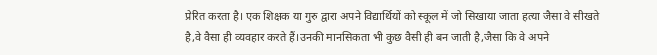प्रेरित करता है। एक शिक्षक या गुरु द्वारा अपने विद्यार्थियों को स्कूल में जो सिखाया जाता हत्या जैसा वे सीखते है,वे वैसा ही व्यवहार करते हैं।उनकी मानसिकता भी कुछ वैसी ही बन जाती है,जैसा कि वे अपने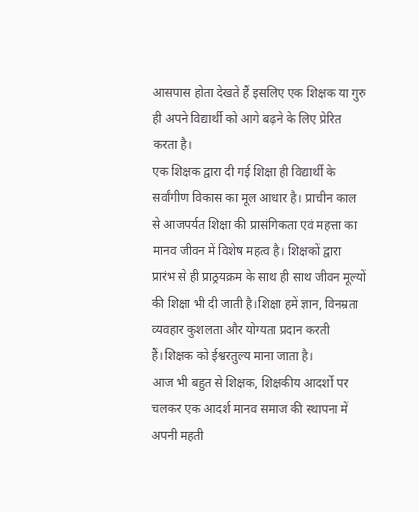आसपास होता देखते हैं इसलिए एक शिक्षक या गुरु ही अपने विद्यार्थी को आगे बढ़ने के लिए प्रेरित करता है।
एक शिक्षक द्वारा दी गई शिक्षा ही विद्यार्थी के सर्वांगीण विकास का मूल आधार है। प्राचीन काल से आजपर्यत शिक्षा की प्रासंगिकता एवं महत्ता का मानव जीवन में विशेष महत्व है। शिक्षकों द्वारा प्रारंभ से ही प्राठ्रयक्रम के साथ ही साथ जीवन मूल्यों की शिक्षा भी दी जाती है।शिक्षा हमें ज्ञान, विनम्रता व्यवहार कुशलता और योग्यता प्रदान करती हैं।शिक्षक को ईश्वरतुल्य माना जाता है।
आज भी बहुत से शिक्षक, शिक्षकीय आदर्शो पर चलकर एक आदर्श मानव समाज की स्थापना में अपनी महती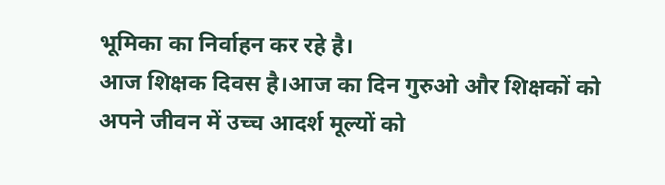भूमिका का निर्वाहन कर रहे है।
आज शिक्षक दिवस है।आज का दिन गुरुओ और शिक्षकों को अपने जीवन में उच्च आदर्श मूल्यों को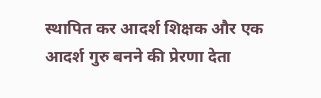स्थापित कर आदर्श शिक्षक और एक आदर्श गुरु बनने की प्रेरणा देता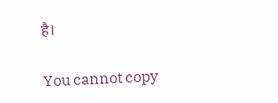है।

You cannot copy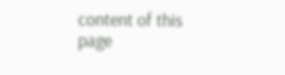content of this page